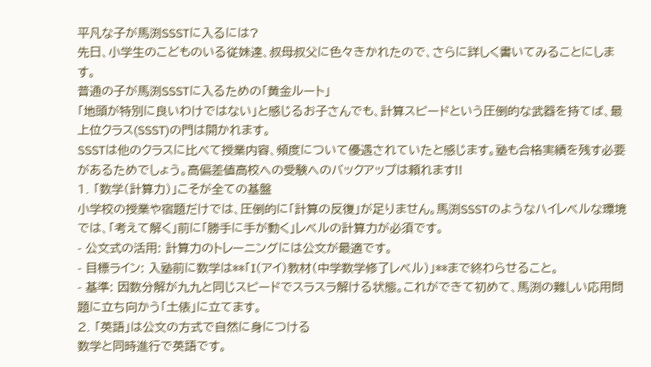平凡な子が馬渕SSSTに入るには?
先日、小学生のこどものいる従妹達、叔母叔父に色々きかれたので、さらに詳しく書いてみることにします。
普通の子が馬渕SSSTに入るための「黄金ルート」
「地頭が特別に良いわけではない」と感じるお子さんでも、計算スピードという圧倒的な武器を持てば、最上位クラス(SSST)の門は開かれます。
SSSTは他のクラスに比べて授業内容、頻度について優遇されていたと感じます。塾も合格実績を残す必要があるためでしょう。高偏差値高校への受験へのバックアップは頼れます!!
1. 「数学(計算力)」こそが全ての基盤
小学校の授業や宿題だけでは、圧倒的に「計算の反復」が足りません。馬渕SSSTのようなハイレベルな環境では、「考えて解く」前に「勝手に手が動く」レベルの計算力が必須です。
- 公文式の活用: 計算力のトレーニングには公文が最適です。
- 目標ライン: 入塾前に数学は**「I(アイ)教材(中学数学修了レベル)」**まで終わらせること。
- 基準: 因数分解が九九と同じスピードでスラスラ解ける状態。これができて初めて、馬渕の難しい応用問題に立ち向かう「土俵」に立てます。
2. 「英語」は公文の方式で自然に身につける
数学と同時進行で英語です。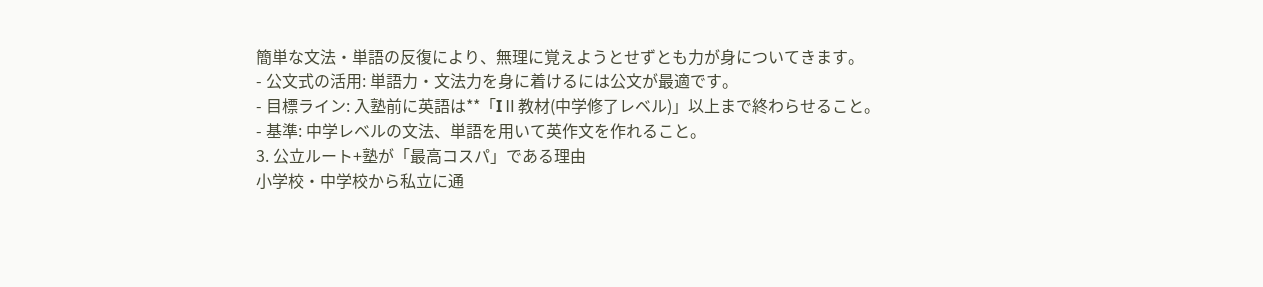簡単な文法・単語の反復により、無理に覚えようとせずとも力が身についてきます。
- 公文式の活用: 単語力・文法力を身に着けるには公文が最適です。
- 目標ライン: 入塾前に英語は**「IⅡ教材(中学修了レベル)」以上まで終わらせること。
- 基準: 中学レベルの文法、単語を用いて英作文を作れること。
3. 公立ルート+塾が「最高コスパ」である理由
小学校・中学校から私立に通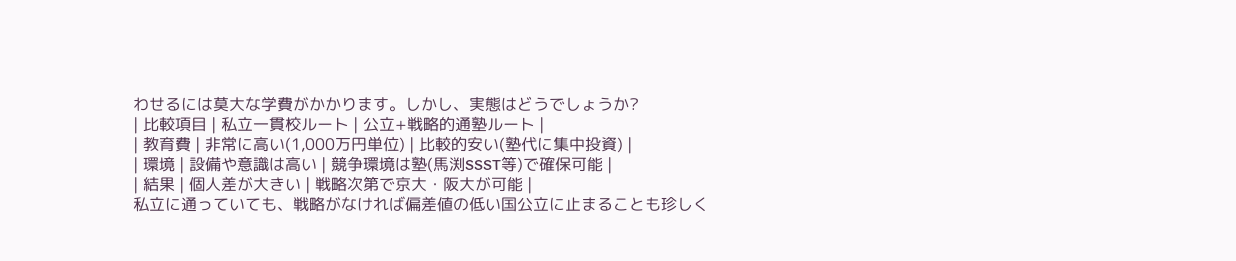わせるには莫大な学費がかかります。しかし、実態はどうでしょうか?
| 比較項目 | 私立一貫校ルート | 公立+戦略的通塾ルート |
| 教育費 | 非常に高い(1,000万円単位) | 比較的安い(塾代に集中投資) |
| 環境 | 設備や意識は高い | 競争環境は塾(馬渕SSST等)で確保可能 |
| 結果 | 個人差が大きい | 戦略次第で京大・阪大が可能 |
私立に通っていても、戦略がなければ偏差値の低い国公立に止まることも珍しく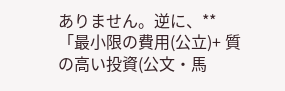ありません。逆に、**「最小限の費用(公立)+ 質の高い投資(公文・馬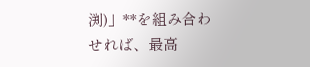渕)」**を組み合わせれば、最高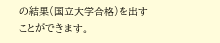の結果(国立大学合格)を出すことができます。